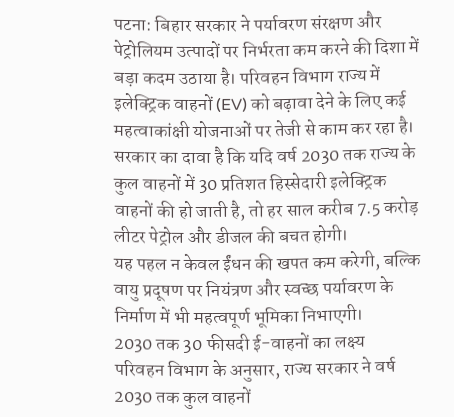पटना: बिहार सरकार ने पर्यावरण संरक्षण और पेट्रोलियम उत्पादों पर निर्भरता कम करने की दिशा में बड़ा कदम उठाया है। परिवहन विभाग राज्य में इलेक्ट्रिक वाहनों (EV) को बढ़ावा देने के लिए कई महत्वाकांक्षी योजनाओं पर तेजी से काम कर रहा है। सरकार का दावा है कि यदि वर्ष 2030 तक राज्य के कुल वाहनों में 30 प्रतिशत हिस्सेदारी इलेक्ट्रिक वाहनों की हो जाती है, तो हर साल करीब 7.5 करोड़ लीटर पेट्रोल और डीजल की बचत होगी।
यह पहल न केवल ईंधन की खपत कम करेगी, बल्कि वायु प्रदूषण पर नियंत्रण और स्वच्छ पर्यावरण के निर्माण में भी महत्वपूर्ण भूमिका निभाएगी।
2030 तक 30 फीसदी ई-वाहनों का लक्ष्य
परिवहन विभाग के अनुसार, राज्य सरकार ने वर्ष 2030 तक कुल वाहनों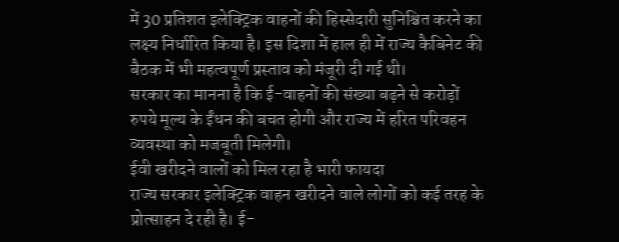में 30 प्रतिशत इलेक्ट्रिक वाहनों की हिस्सेदारी सुनिश्चित करने का लक्ष्य निर्धारित किया है। इस दिशा में हाल ही में राज्य कैबिनेट की बैठक में भी महत्वपूर्ण प्रस्ताव को मंजूरी दी गई थी।
सरकार का मानना है कि ई-वाहनों की संख्या बढ़ने से करोड़ों रुपये मूल्य के ईंधन की बचत होगी और राज्य में हरित परिवहन व्यवस्था को मजबूती मिलेगी।
ईवी खरीदने वालों को मिल रहा है भारी फायदा
राज्य सरकार इलेक्ट्रिक वाहन खरीदने वाले लोगों को कई तरह के प्रोत्साहन दे रही है। ई-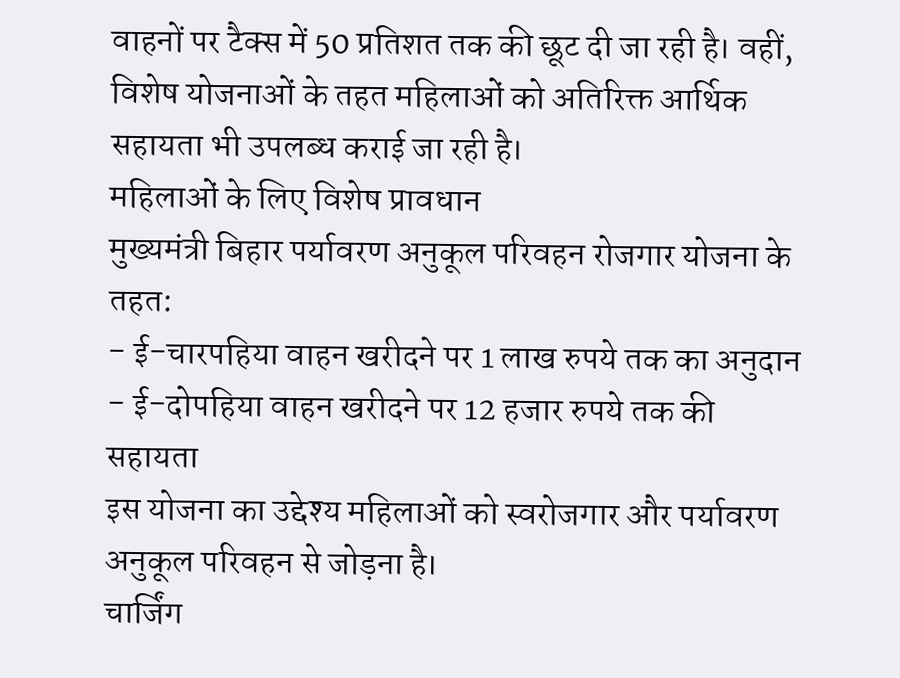वाहनों पर टैक्स में 50 प्रतिशत तक की छूट दी जा रही है। वहीं, विशेष योजनाओं के तहत महिलाओं को अतिरिक्त आर्थिक सहायता भी उपलब्ध कराई जा रही है।
महिलाओं के लिए विशेष प्रावधान
मुख्यमंत्री बिहार पर्यावरण अनुकूल परिवहन रोजगार योजना के तहत:
- ई-चारपहिया वाहन खरीदने पर 1 लाख रुपये तक का अनुदान
- ई-दोपहिया वाहन खरीदने पर 12 हजार रुपये तक की सहायता
इस योजना का उद्देश्य महिलाओं को स्वरोजगार और पर्यावरण अनुकूल परिवहन से जोड़ना है।
चार्जिंग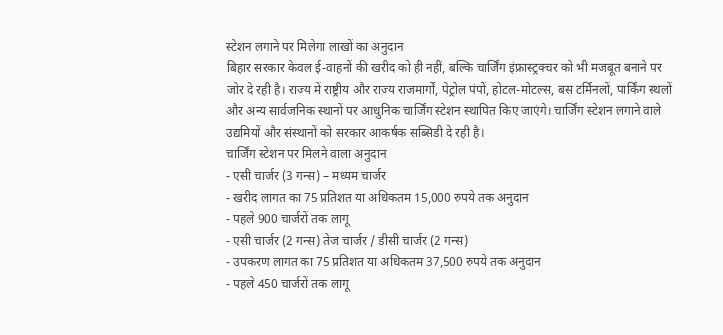स्टेशन लगाने पर मिलेगा लाखों का अनुदान
बिहार सरकार केवल ई-वाहनों की खरीद को ही नहीं, बल्कि चार्जिंग इंफ्रास्ट्रक्चर को भी मजबूत बनाने पर जोर दे रही है। राज्य में राष्ट्रीय और राज्य राजमार्गों, पेट्रोल पंपों, होटल-मोटल्स, बस टर्मिनलों, पार्किंग स्थलों और अन्य सार्वजनिक स्थानों पर आधुनिक चार्जिंग स्टेशन स्थापित किए जाएंगे। चार्जिंग स्टेशन लगाने वाले उद्यमियों और संस्थानों को सरकार आकर्षक सब्सिडी दे रही है।
चार्जिंग स्टेशन पर मिलने वाला अनुदान
- एसी चार्जर (3 गन्स) – मध्यम चार्जर
- खरीद लागत का 75 प्रतिशत या अधिकतम 15,000 रुपये तक अनुदान
- पहले 900 चार्जरों तक लागू
- एसी चार्जर (2 गन्स) तेज चार्जर / डीसी चार्जर (2 गन्स)
- उपकरण लागत का 75 प्रतिशत या अधिकतम 37,500 रुपये तक अनुदान
- पहले 450 चार्जरों तक लागू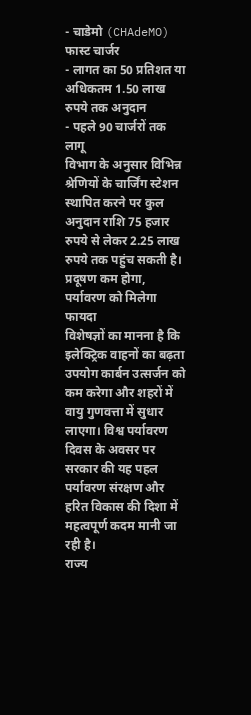- चाडेमो (CHAdeMO) फास्ट चार्जर
- लागत का 50 प्रतिशत या अधिकतम 1.50 लाख रुपये तक अनुदान
- पहले 90 चार्जरों तक लागू
विभाग के अनुसार विभिन्न श्रेणियों के चार्जिंग स्टेशन स्थापित करने पर कुल अनुदान राशि 75 हजार रुपये से लेकर 2.25 लाख रुपये तक पहुंच सकती है।
प्रदूषण कम होगा, पर्यावरण को मिलेगा फायदा
विशेषज्ञों का मानना है कि इलेक्ट्रिक वाहनों का बढ़ता उपयोग कार्बन उत्सर्जन को कम करेगा और शहरों में वायु गुणवत्ता में सुधार लाएगा। विश्व पर्यावरण दिवस के अवसर पर सरकार की यह पहल पर्यावरण संरक्षण और हरित विकास की दिशा में महत्वपूर्ण कदम मानी जा रही है।
राज्य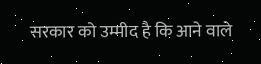सरकार को उम्मीद है कि आने वाले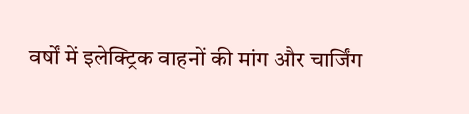वर्षों में इलेक्ट्रिक वाहनों की मांग और चार्जिंग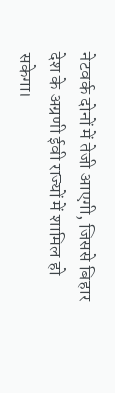नेटवर्क दोनों में तेजी आएगी, जिससे बिहार देश के अग्रणी ईवी राज्यों में शामिल हो सकेगा।